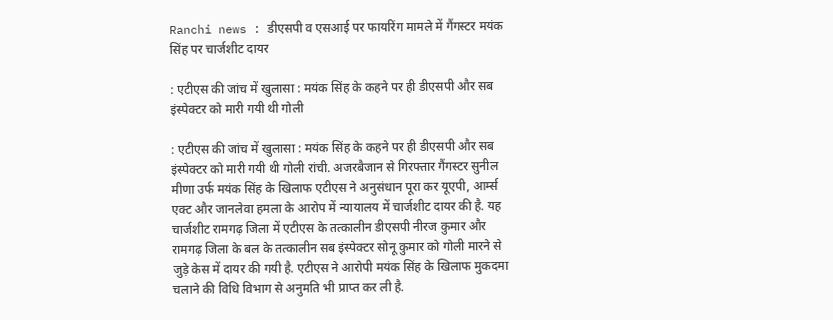Ranchi news : डीएसपी व एसआई पर फायरिंग मामले में गैंगस्टर मयंक सिंह पर चार्जशीट दायर

: एटीएस की जांच में खुलासा : मयंक सिंह के कहने पर ही डीएसपी और सब इंस्पेक्टर को मारी गयी थी गोली

: एटीएस की जांच में खुलासा : मयंक सिंह के कहने पर ही डीएसपी और सब इंस्पेक्टर को मारी गयी थी गोली रांची. अजरबैजान से गिरफ्तार गैंगस्टर सुनील मीणा उर्फ मयंक सिंह के खिलाफ एटीएस ने अनुसंधान पूरा कर यूएपी, आर्म्स एक्ट और जानलेवा हमला के आरोप में न्यायालय में चार्जशीट दायर की है. यह चार्जशीट रामगढ़ जिला में एटीएस के तत्कालीन डीएसपी नीरज कुमार और रामगढ़ जिला के बल के तत्कालीन सब इंस्पेक्टर सोनू कुमार को गोली मारने से जुड़े केस में दायर की गयी है. एटीएस ने आरोपी मयंक सिंह के खिलाफ मुकदमा चलाने की विधि विभाग से अनुमति भी प्राप्त कर ली है.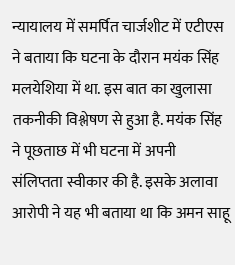न्यायालय में समर्पित चार्जशीट में एटीएस ने बताया कि घटना के दौरान मयंक सिंह मलयेशिया में था. इस बात का खुलासा तकनीकी विश्लेषण से हुआ है. मयंक सिंह ने पूछताछ में भी घटना में अपनी संलिप्तता स्वीकार की है. इसके अलावा आरोपी ने यह भी बताया था कि अमन साहू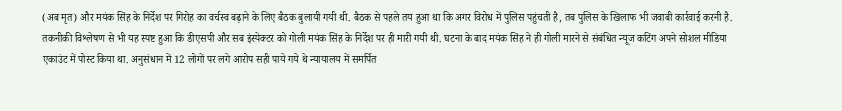(अब मृत) और मयंक सिंह के निर्देश पर गिरोह का वर्चस्व बढ़ाने के लिए बैठक बुलायी गयी थी. बैठक से पहले तय हुआ था कि अगर विरोध में पुलिस पहुंचती है, तब पुलिस के खिलाफ भी जवाबी कार्रवाई करनी है. तकनीकी विश्लेषण से भी यह स्पष्ट हुआ कि डीएसपी और सब इंस्पेक्टर को गोली मयंक सिंह के निर्देश पर ही मारी गयी थी. घटना के बाद मयंक सिंह ने ही गोली मारने से संबंधित न्यूज कटिंग अपने सोशल मीडिया एकाउंट में पोस्ट किया था. अनुसंधान में 12 लोगों पर लगे आरोप सही पाये गये थे न्यायालय में समर्पित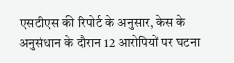एसटीएस की रिपोर्ट के अनुसार, केस के अनुसंधान के दौरान 12 आरोपियों पर घटना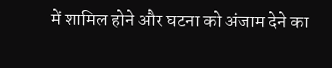में शामिल होने और घटना को अंजाम देने का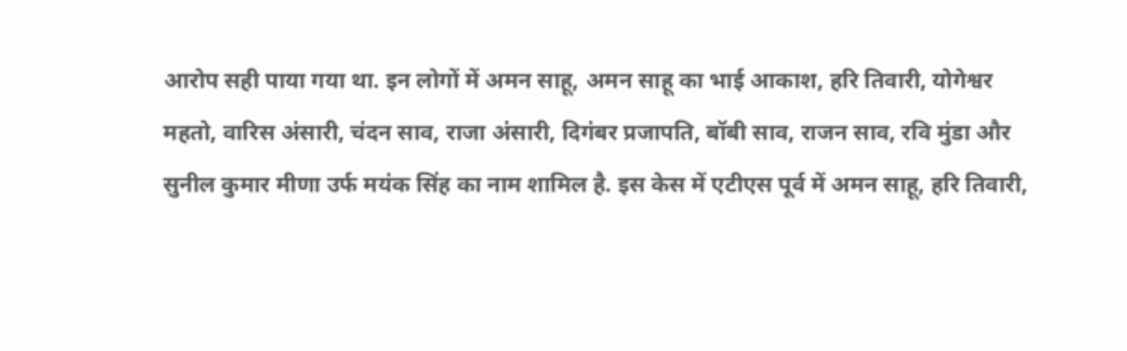आरोप सही पाया गया था. इन लोगों में अमन साहू, अमन साहू का भाई आकाश, हरि तिवारी, योगेश्वर महतो, वारिस अंसारी, चंदन साव, राजा अंसारी, दिगंबर प्रजापति, बॉबी साव, राजन साव, रवि मुंडा और सुनील कुमार मीणा उर्फ मयंक सिंह का नाम शामिल है. इस केस में एटीएस पूर्व में अमन साहू, हरि तिवारी,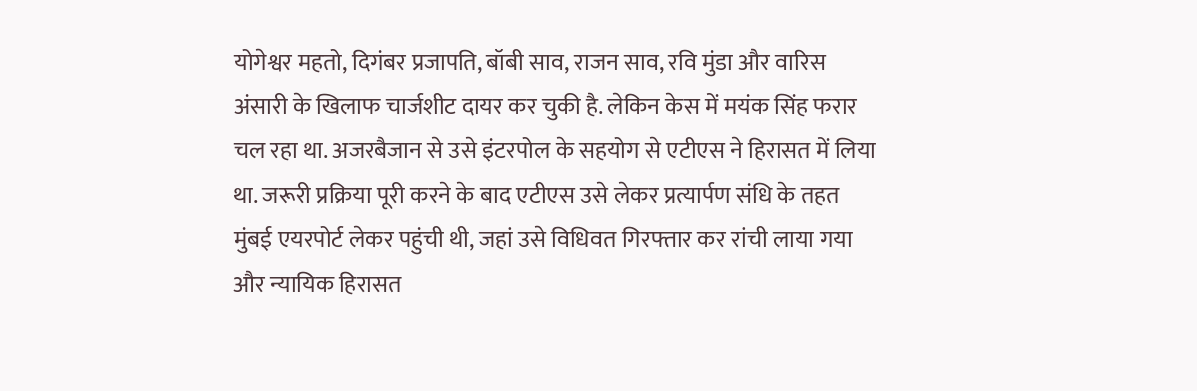योगेश्वर महतो, दिगंबर प्रजापति, बॉबी साव, राजन साव, रवि मुंडा और वारिस अंसारी के खिलाफ चार्जशीट दायर कर चुकी है. लेकिन केस में मयंक सिंह फरार चल रहा था. अजरबैजान से उसे इंटरपोल के सहयोग से एटीएस ने हिरासत में लिया था. जरूरी प्रक्रिया पूरी करने के बाद एटीएस उसे लेकर प्रत्यार्पण संधि के तहत मुंबई एयरपोर्ट लेकर पहुंची थी, जहां उसे विधिवत गिरफ्तार कर रांची लाया गया और न्यायिक हिरासत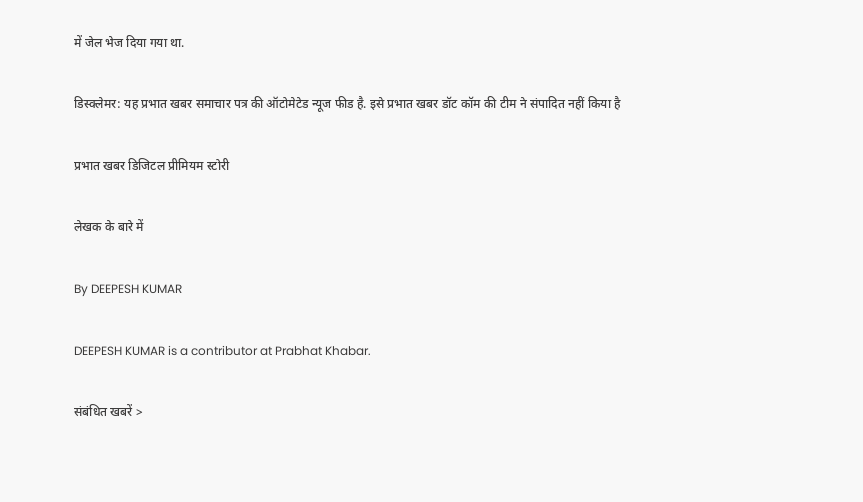में जेल भेज दिया गया था.

डिस्क्लेमर: यह प्रभात खबर समाचार पत्र की ऑटोमेटेड न्यूज फीड है. इसे प्रभात खबर डॉट कॉम की टीम ने संपादित नहीं किया है

प्रभात खबर डिजिटल प्रीमियम स्टोरी

लेखक के बारे में

By DEEPESH KUMAR

DEEPESH KUMAR is a contributor at Prabhat Khabar.

संबंधित खबरें >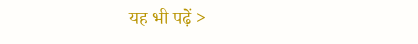यह भी पढ़ें >